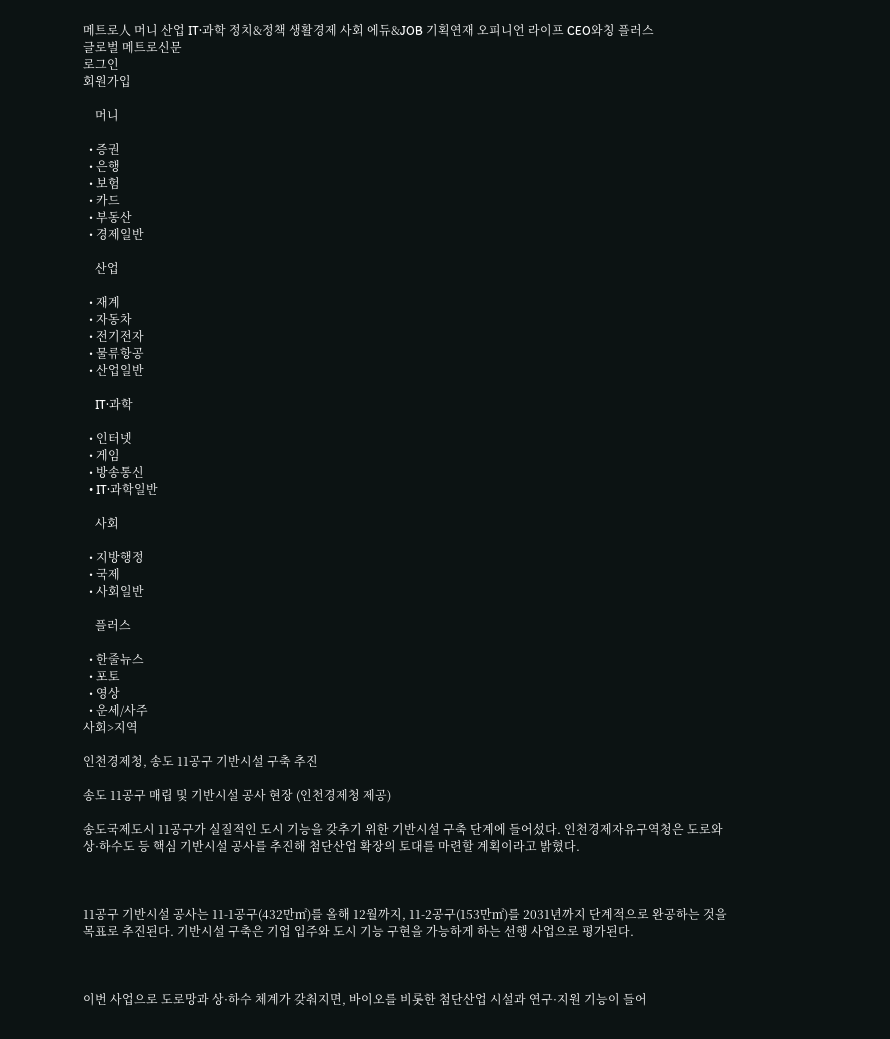메트로人 머니 산업 IT·과학 정치&정책 생활경제 사회 에듀&JOB 기획연재 오피니언 라이프 CEO와칭 플러스
글로벌 메트로신문
로그인
회원가입

    머니

  • 증권
  • 은행
  • 보험
  • 카드
  • 부동산
  • 경제일반

    산업

  • 재계
  • 자동차
  • 전기전자
  • 물류항공
  • 산업일반

    IT·과학

  • 인터넷
  • 게임
  • 방송통신
  • IT·과학일반

    사회

  • 지방행정
  • 국제
  • 사회일반

    플러스

  • 한줄뉴스
  • 포토
  • 영상
  • 운세/사주
사회>지역

인천경제청, 송도 11공구 기반시설 구축 추진

송도 11공구 매립 및 기반시설 공사 현장 (인천경제청 제공)

송도국제도시 11공구가 실질적인 도시 기능을 갖추기 위한 기반시설 구축 단계에 들어섰다. 인천경제자유구역청은 도로와 상·하수도 등 핵심 기반시설 공사를 추진해 첨단산업 확장의 토대를 마련할 계획이라고 밝혔다.



11공구 기반시설 공사는 11-1공구(432만㎡)를 올해 12월까지, 11-2공구(153만㎡)를 2031년까지 단계적으로 완공하는 것을 목표로 추진된다. 기반시설 구축은 기업 입주와 도시 기능 구현을 가능하게 하는 선행 사업으로 평가된다.



이번 사업으로 도로망과 상·하수 체계가 갖춰지면, 바이오를 비롯한 첨단산업 시설과 연구·지원 기능이 들어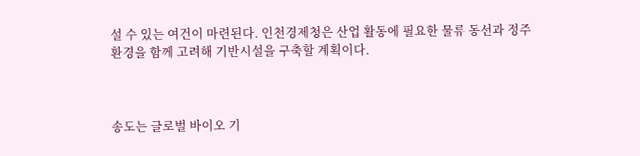설 수 있는 여건이 마련된다. 인천경제청은 산업 활동에 필요한 물류 동선과 정주 환경을 함께 고려해 기반시설을 구축할 계획이다.



송도는 글로벌 바이오 기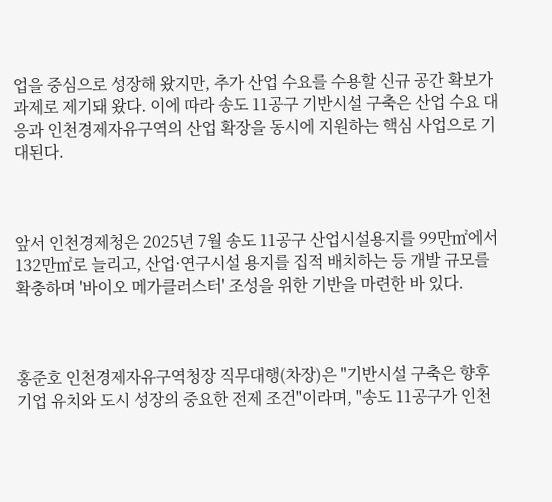업을 중심으로 성장해 왔지만, 추가 산업 수요를 수용할 신규 공간 확보가 과제로 제기돼 왔다. 이에 따라 송도 11공구 기반시설 구축은 산업 수요 대응과 인천경제자유구역의 산업 확장을 동시에 지원하는 핵심 사업으로 기대된다.



앞서 인천경제청은 2025년 7월 송도 11공구 산업시설용지를 99만㎡에서 132만㎡로 늘리고, 산업·연구시설 용지를 집적 배치하는 등 개발 규모를 확충하며 '바이오 메가클러스터' 조성을 위한 기반을 마련한 바 있다.



홍준호 인천경제자유구역청장 직무대행(차장)은 "기반시설 구축은 향후 기업 유치와 도시 성장의 중요한 전제 조건"이라며, "송도 11공구가 인천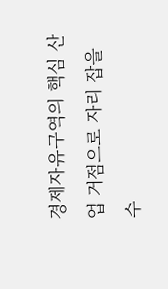경제자유구역의 핵심 산업 거점으로 자리 잡을 수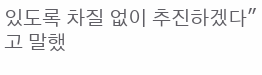있도록 차질 없이 추진하겠다"고 말했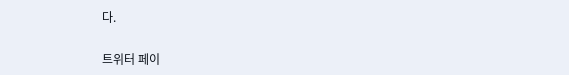다.

트위터 페이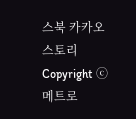스북 카카오스토리 Copyright ⓒ 메트로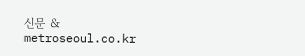신문 & metroseoul.co.kr